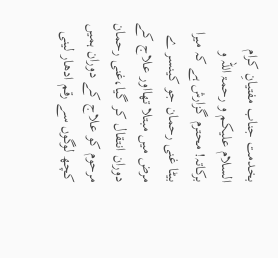بخدمت جناب مفتیانِ کرام السلام علیکم و رحمۃ اللہ و برکاتہ! محترم گزارش ہے کہ میرا بیٹا غنی رحمان جو کینسر ے مرض میں مبتلا تھااور علاج کے دوران انتقال کر گیا،غنی رحمان مرحوم کو علاج کے دوران ہمیں کچھ لوگوں سے رقم ادھار لینی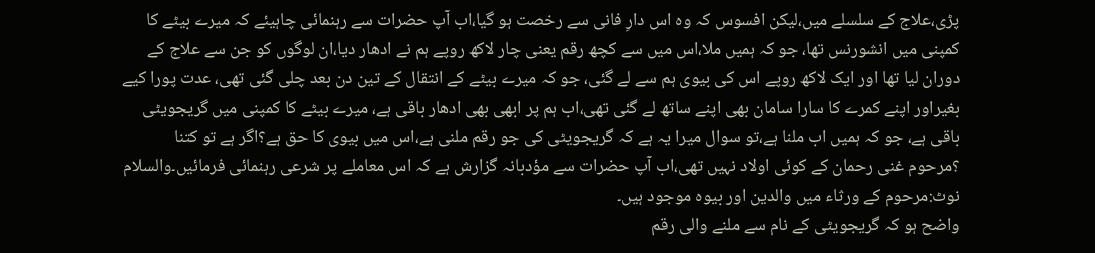پڑی،علاج کے سلسلے میں،لیکن افسوس کہ وہ اس دارِ فانی سے رخصت ہو گیا،اب آپ حضرات سے رہنمائی چاہیئے کہ میرے بیٹے کا کمپنی میں انشورنس تھا، جو کہ ہمیں ملا،اس میں سے کچھ رقم یعنی چار لاکھ روپے ہم نے ادھار دیا،ان لوگوں کو جن سے علاج کے دوران لیا تھا اور ایک لاکھ روپے اس کی بیوی ہم سے لے گئی، جو کہ میرے بیٹے کے انتقال کے تین دن بعد چلی گئی تھی، عدت پورا کیے بغیراور اپنے کمرے کا سارا سامان بھی اپنے ساتھ لے گئی تھی،اب ہم پر ابھی بھی ادھار باقی ہے، میرے بیٹے کا کمپنی میں گریجویٹی باقی ہے، جو کہ ہمیں اب ملنا ہے،تو سوال میرا یہ ہے کہ گریجویٹی کی جو رقم ملنی ہے،اس میں بیوی کا حق ہے؟اگر ہے تو کتنا ؟مرحوم غنی رحمان کے کوئی اولاد نہیں تھی،اب آپ حضرات سے مؤدبانہ گزارش ہے کہ اس معاملے پر شرعی رہنمائی فرمائیں۔والسلام
نوٹ:مرحوم کے ورثاء میں والدین اور بیوہ موجود ہیں۔
واضح ہو کہ گریجویٹی کے نام سے ملنے والی رقم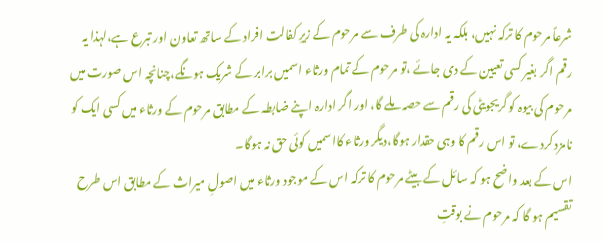شرعاً مرحوم کا ترکہ نہیں، بلکہ یہ ادارہ کی طرف سے مرحوم کے زیرِ کفالت افراد کے ساتھ تعاون اور تبرع ہے،لہذا یہ رقم اگر بغیر کسی تعیین کے دی جائے ،تو مرحوم کے تمام ورثاء اسمیں برابر کے شریک ہونگے،چنانچہ اس صورت میں مرحوم کی بیوہ کو گریجویٹی کی رقم سے حصہ ملے گا، اور اگر ادارہ اپنے ضابطہ کے مطابق مرحوم کے ورثاء میں کسی ایک کو نامزد کردے، تو اس رقم کا وہی حقدار ہوگا،دیگر ورثاء کااسمیں کوئی حق نہ ہوگا۔
اس کے بعد واضح ہو کہ سائل کے بیٹے مرحوم کا ترکہ اس کے موجود ورثاء میں اصولِ میراث کے مطابق اس طرح تقسیم ہو گا کہ مرحوم نے بوقتِ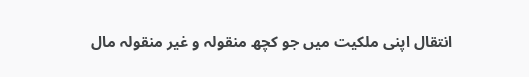انتقال اپنی ملکیت میں جو کچھ منقولہ و غیر منقولہ مال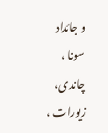و جائداد سونا ، چاندی، زیورات ،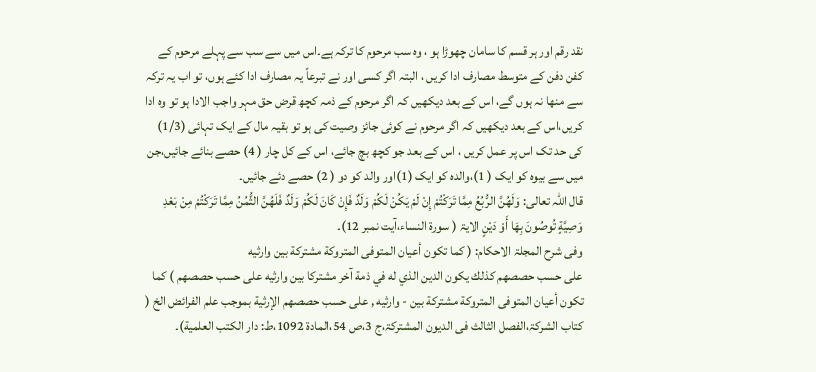نقد رقم اور ہر قسم کا سامان چھوڑا ہو ، وہ سب مرحوم کا ترکہ ہے۔اس میں سے سب سے پہلے مرحوم کے کفن دفن کے متوسط مصارف ادا کریں ، البتہ اگر کسی اور نے تبرعاً یہ مصارف ادا کئے ہوں، تو اب یہ ترکہ سے منھا نہ ہوں گے، اس کے بعد دیکھیں کہ اگر مرحوم کے ذمہ کچھ قرض حق مہر واجب الادا ہو تو وہ ادا کریں،اس کے بعد دیکھیں کہ اگر مرحوم نے کوئی جائز وصیت کی ہو تو بقیہ مال کے ایک تہائی (1/3) کی حد تک اس پر عمل کریں ، اس کے بعد جو کچھ بچ جائے، اس کے کل چار ( 4) حصے بنائے جائیں،جن میں سے بیوہ کو ایک ( 1)،والدہ کو ایک (1)اور والد کو دو ( 2) حصے دئے جائیں۔
قال اللہ تعالی: وَلَهُنَّ الرُّبُعُ مِمَّا تَرَكْتُمْ إِنْ لَمْ يَكُنْ لَكُمْ وَلَدٌ فَإِنْ كَانَ لَكُمْ وَلَدٌ فَلَهُنَّ الثُّمُنُ مِمَّا تَرَكْتُمْ مِنْ بَعْدِ وَصِيَّةٍ تُوصُونَ بِهَا أَوْ دَيْنٍ الایۃ ( سورۃ النساء،آیت نمبر 12)۔
وفی شرح المجلۃ الاحکام: ( كما تكون أعيان المتوفى المتروكة مشتركة بين وارثيه
على حسب حصصهم كذلك يكون الدين الذي له في ذمة آخر مشتركا بين وارثيه على حسب حصصهم ) كما تكون أعيان المتوفى المتروكة مشتركة بين - وارثيه , على حسب حصصهم الإرثية بموجب علم الفرائض الخ ( کتاب الشرکۃ،الفصل الثالث فی الدیون المشترکۃ،ج 3،ص 54،المادۃ 1092،ط: دار الكتب العلمية)۔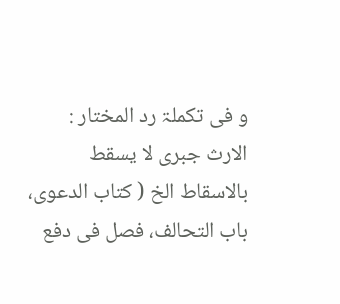و فی تکملۃ رد المختار : الارث جبری لا یسقط بالاسقاط الخ ( کتاب الدعوی، باب التحالف، فصل فی دفع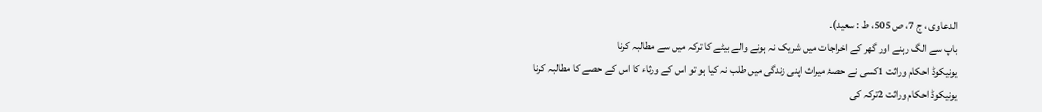الدعاوی ، ج 7، ص 505، ط : سعید)۔
باپ سے الگ رہنے اور گھر کے اخراجات میں شریک نہ ہونے والے بیٹے کا ترکہ میں سے مطالبہ کرنا
یونیکوڈ احکام وراثت 1کسی نے حصۂ میراث اپنی زندگی میں طلب نہ کیا ہو تو اس کے ورثاء کا اس کے حصے کا مطالبہ کرنا
یونیکوڈ احکام وراثت 2ترکہ کی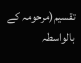تقسیم(مرحومہ کے بالواسطہ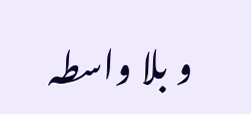و بلا واسطہ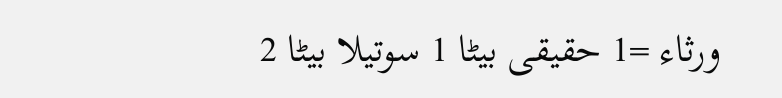ورثاء =1 حقیقی بیٹا 1 سوتیلا بیٹا 2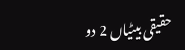حقیقی بیٹیاں 2 دو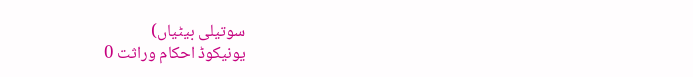سوتیلی بیٹیاں)
یونیکوڈ احکام وراثت 0